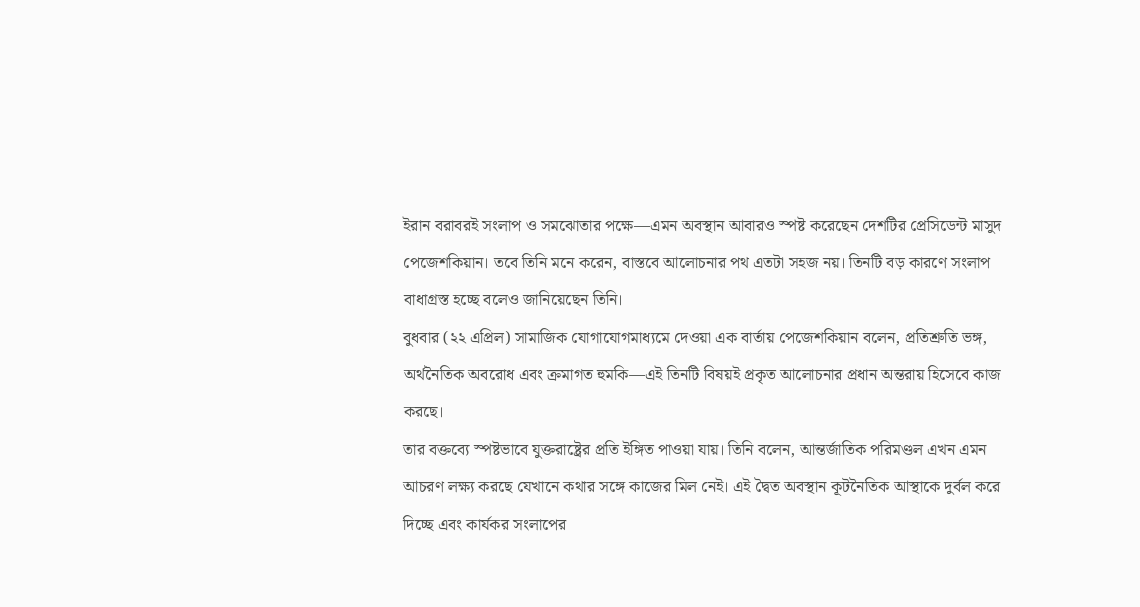ইরান বরাবরই সংলাপ ও সমঝোতার পক্ষে—এমন অবস্থান আবারও স্পষ্ট করেছেন দেশটির প্রেসিডেন্ট মাসুদ পেজেশকিয়ান। তবে তিনি মনে করেন, বাস্তবে আলোচনার পথ এতটা সহজ নয়। তিনটি বড় কারণে সংলাপ বাধাগ্রস্ত হচ্ছে বলেও জানিয়েছেন তিনি।
বুধবার (২২ এপ্রিল) সামাজিক যোগাযোগমাধ্যমে দেওয়া এক বার্তায় পেজেশকিয়ান বলেন, প্রতিশ্রুতি ভঙ্গ, অর্থনৈতিক অবরোধ এবং ক্রমাগত হুমকি—এই তিনটি বিষয়ই প্রকৃত আলোচনার প্রধান অন্তরায় হিসেবে কাজ করছে।
তার বক্তব্যে স্পষ্টভাবে যুক্তরাষ্ট্রের প্রতি ইঙ্গিত পাওয়া যায়। তিনি বলেন, আন্তর্জাতিক পরিমণ্ডল এখন এমন আচরণ লক্ষ্য করছে যেখানে কথার সঙ্গে কাজের মিল নেই। এই দ্বৈত অবস্থান কূটনৈতিক আস্থাকে দুর্বল করে দিচ্ছে এবং কার্যকর সংলাপের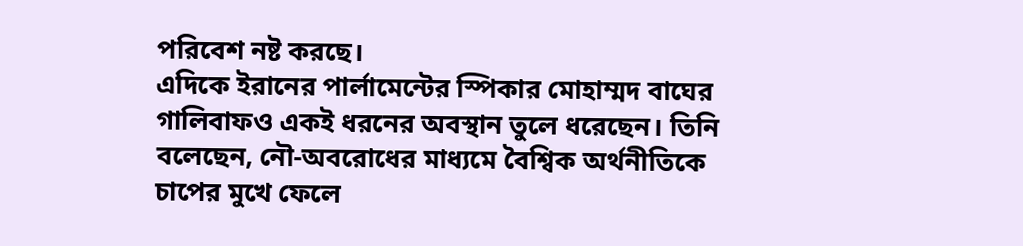পরিবেশ নষ্ট করছে।
এদিকে ইরানের পার্লামেন্টের স্পিকার মোহাম্মদ বাঘের গালিবাফও একই ধরনের অবস্থান তুলে ধরেছেন। তিনি বলেছেন, নৌ-অবরোধের মাধ্যমে বৈশ্বিক অর্থনীতিকে চাপের মুখে ফেলে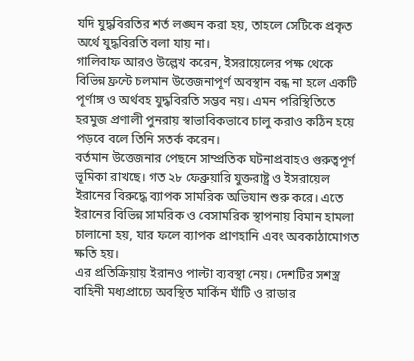যদি যুদ্ধবিরতির শর্ত লঙ্ঘন করা হয়, তাহলে সেটিকে প্রকৃত অর্থে যুদ্ধবিরতি বলা যায় না।
গালিবাফ আরও উল্লেখ করেন, ইসরায়েলের পক্ষ থেকে বিভিন্ন ফ্রন্টে চলমান উত্তেজনাপূর্ণ অবস্থান বন্ধ না হলে একটি পূর্ণাঙ্গ ও অর্থবহ যুদ্ধবিরতি সম্ভব নয়। এমন পরিস্থিতিতে হরমুজ প্রণালী পুনরায় স্বাভাবিকভাবে চালু করাও কঠিন হয়ে পড়বে বলে তিনি সতর্ক করেন।
বর্তমান উত্তেজনার পেছনে সাম্প্রতিক ঘটনাপ্রবাহও গুরুত্বপূর্ণ ভূমিকা রাখছে। গত ২৮ ফেব্রুয়ারি যুক্তরাষ্ট্র ও ইসরায়েল ইরানের বিরুদ্ধে ব্যাপক সামরিক অভিযান শুরু করে। এতে ইরানের বিভিন্ন সামরিক ও বেসামরিক স্থাপনায় বিমান হামলা চালানো হয়, যার ফলে ব্যাপক প্রাণহানি এবং অবকাঠামোগত ক্ষতি হয়।
এর প্রতিক্রিয়ায় ইরানও পাল্টা ব্যবস্থা নেয়। দেশটির সশস্ত্র বাহিনী মধ্যপ্রাচ্যে অবস্থিত মার্কিন ঘাঁটি ও রাডার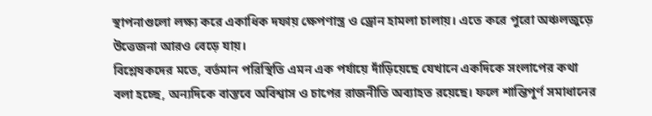স্থাপনাগুলো লক্ষ্য করে একাধিক দফায় ক্ষেপণাস্ত্র ও ড্রোন হামলা চালায়। এতে করে পুরো অঞ্চলজুড়ে উত্তেজনা আরও বেড়ে যায়।
বিশ্লেষকদের মতে, বর্তমান পরিস্থিতি এমন এক পর্যায়ে দাঁড়িয়েছে যেখানে একদিকে সংলাপের কথা বলা হচ্ছে, অন্যদিকে বাস্তবে অবিশ্বাস ও চাপের রাজনীতি অব্যাহত রয়েছে। ফলে শান্তিপূর্ণ সমাধানের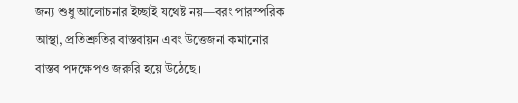জন্য শুধু আলোচনার ইচ্ছাই যথেষ্ট নয়—বরং পারস্পরিক আস্থা, প্রতিশ্রুতির বাস্তবায়ন এবং উত্তেজনা কমানোর বাস্তব পদক্ষেপও জরুরি হয়ে উঠেছে।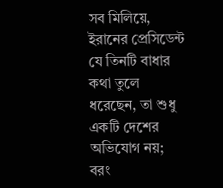সব মিলিয়ে, ইরানের প্রেসিডেন্ট যে তিনটি বাধার কথা তুলে ধরেছেন, তা শুধু একটি দেশের অভিযোগ নয়; বরং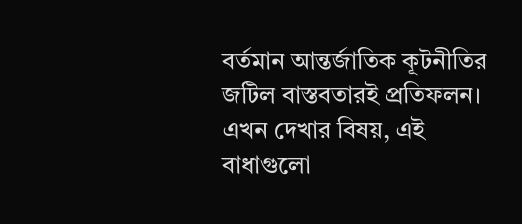বর্তমান আন্তর্জাতিক কূটনীতির জটিল বাস্তবতারই প্রতিফলন। এখন দেখার বিষয়, এই বাধাগুলো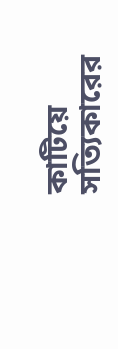কাটিয়ে সত্যিকারের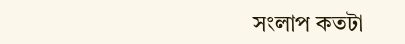সংলাপ কতটা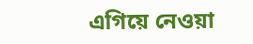এগিয়ে নেওয়া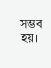সম্ভব হয়।